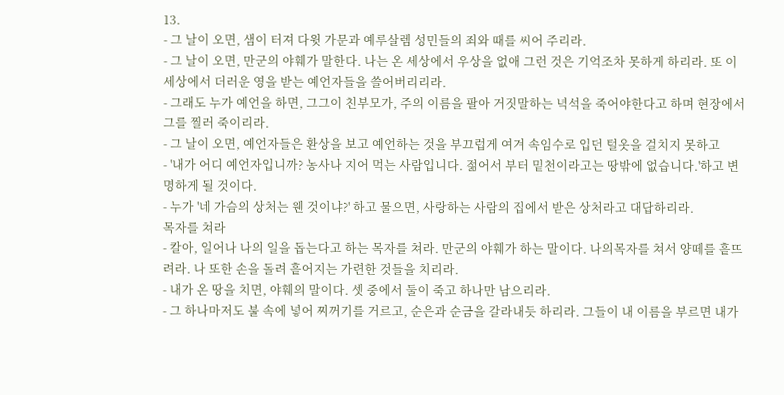13.
- 그 날이 오면, 샘이 터져 다윗 가문과 예루살렘 성민들의 죄와 때를 씨어 주리라.
- 그 날이 오면, 만군의 야훼가 말한다. 나는 온 세상에서 우상을 없애 그런 것은 기억조차 못하게 하리라. 또 이 세상에서 더러운 영을 받는 예언자들을 쓸어버리리라.
- 그래도 누가 예언을 하면, 그그이 친부모가, 주의 이름을 팔아 거짓말하는 녁석을 죽어야한다고 하며 현장에서 그를 찔러 죽이리라.
- 그 날이 오면, 예언자들은 환상을 보고 예언하는 것을 부끄럽게 여겨 속임수로 입던 털옷을 걸치지 못하고
- '내가 어디 예언자입니까? 농사나 지어 먹는 사람입니다. 젊어서 부터 밑천이라고는 땅밖에 없습니다.'하고 변명하게 될 것이다.
- 누가 '네 가슴의 상처는 웬 것이냐?' 하고 물으면, 사랑하는 사람의 집에서 받은 상처라고 대답하리라.
목자를 쳐라
- 칼아, 일어나 나의 일을 돕는다고 하는 목자를 쳐라. 만군의 야훼가 하는 말이다. 나의목자를 쳐서 양떼를 흩뜨려라. 나 또한 손을 돌려 흩어지는 가련한 것들을 치리라.
- 내가 온 땅을 치면, 야훼의 말이다. 셋 중에서 둘이 죽고 하나만 남으리라.
- 그 하나마저도 불 속에 넣어 찌꺼기를 거르고, 순은과 순금을 갈라내듯 하리라. 그들이 내 이름을 부르면 내가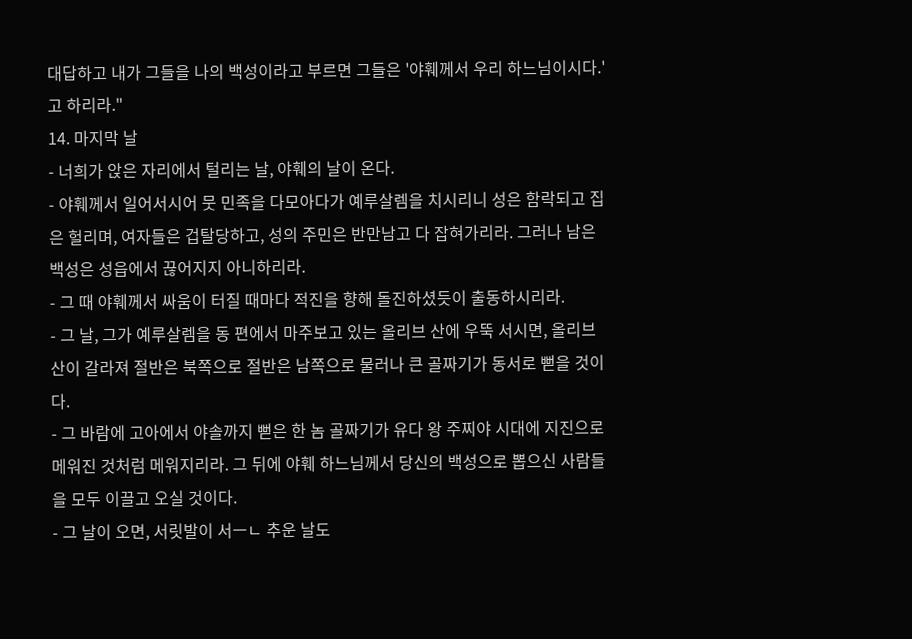대답하고 내가 그들을 나의 백성이라고 부르면 그들은 '야훼께서 우리 하느님이시다.'고 하리라."
14. 마지막 날
- 너희가 앉은 자리에서 털리는 날, 야훼의 날이 온다.
- 야훼께서 일어서시어 뭇 민족을 다모아다가 예루살렘을 치시리니 성은 함락되고 집은 헐리며, 여자들은 겁탈당하고, 성의 주민은 반만남고 다 잡혀가리라. 그러나 남은 백성은 성읍에서 끊어지지 아니하리라.
- 그 때 야훼께서 싸움이 터질 때마다 적진을 향해 돌진하셨듯이 출동하시리라.
- 그 날, 그가 예루살렘을 동 편에서 마주보고 있는 올리브 산에 우뚝 서시면, 올리브 산이 갈라져 절반은 북쪽으로 절반은 남쪽으로 물러나 큰 골짜기가 동서로 뻗을 것이다.
- 그 바람에 고아에서 야솔까지 뻗은 한 놈 골짜기가 유다 왕 주찌야 시대에 지진으로 메워진 것처럼 메워지리라. 그 뒤에 야훼 하느님께서 당신의 백성으로 뽑으신 사람들을 모두 이끌고 오실 것이다.
- 그 날이 오면, 서릿발이 서ㅡㄴ 추운 날도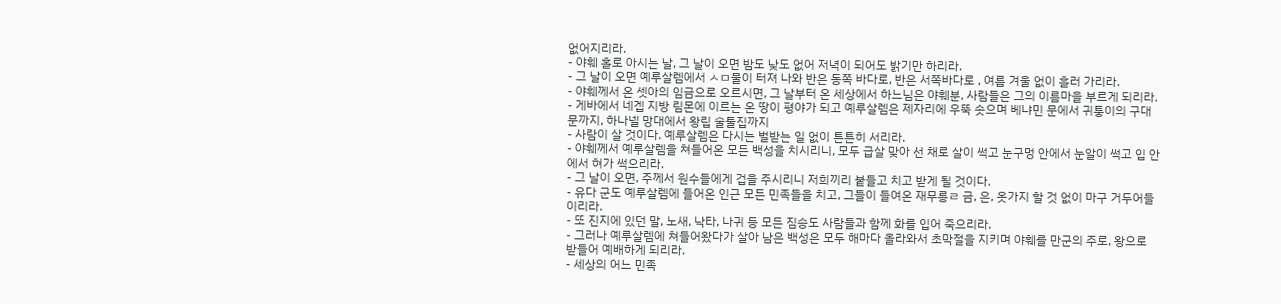없어지리라.
- 야훼 홀로 아시는 날, 그 날이 오면 밤도 낮도 없어 저녁이 되어도 밝기만 하리라.
- 그 날이 오면 예루살렘에서 ㅅㅁ물이 터져 나와 반은 동쪽 바다로, 반은 서쪽바다로 , 여름 겨울 없이 흘러 가리라.
- 야훼께서 온 셋아의 임금으로 오르시면, 그 날부터 온 세상에서 하느님은 야훼분, 사람들은 그의 이름마을 부르게 되리라.
- 게바에서 네겝 지방 림몬에 이르는 온 땅이 평야가 되고 예루살렘은 제자리에 우뚝 솟으며 베냐민 문에서 귀퉁이의 구대문까지, 하나넬 망대에서 왕립 술툴집까지
- 사람이 살 것이다. 예루살렘은 다시는 벌받는 일 없이 튼튼히 서리라.
- 야훼께서 예루살렘을 쳐들어온 모든 백성을 치시리니, 모두 급살 맞아 선 채로 살이 썩고 눈구멍 안에서 눈알이 썩고 입 안에서 혀가 썩으리라.
- 그 날이 오면, 주께서 원수들에게 겁을 주시리니 저희끼리 붙들고 치고 받게 될 것이다.
- 유다 군도 예루살렘에 들어온 인근 모든 민족들을 치고, 그들이 들여온 재무릉ㄹ 금, 은, 옷가지 할 것 없이 마구 거두어들이리라.
- 또 진지에 있던 말, 노새, 낙타, 나귀 등 모든 짐승도 사람들과 함께 화를 입어 죽으리라.
- 그러나 예루살렘에 쳐들어왔다가 살아 남은 백성은 모두 해마다 올라와서 초막절을 지키며 야훼를 만군의 주로, 왕으로 받들어 예배하게 되리라.
- 세상의 어느 민족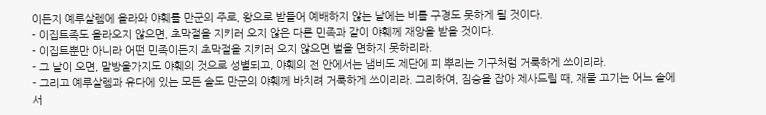이든지 예루살렘에 올라와 야훼를 만군의 주로, 왕으로 받들어 예배하지 않는 날에는 비를 구경도 못하게 될 것이다.
- 이집트족도 올라오지 않으면, 초막절을 지키러 오지 않은 다른 민족과 같이 야훼께 재앙을 받을 것이다.
- 이집트뿐만 아니라 어떤 민족이든지 초막절을 지키러 오지 않으면 벌을 면하지 못하리라.
- 그 날이 오면, 말방울가지도 야훼의 것으로 성별되고, 야훼의 전 안에서는 냄비도 제단에 피 뿌리는 기구처럼 거룩하게 쓰이리라.
- 그리고 예루살렘과 유다에 있는 모든 솥도 만군의 야훼께 바치려 거룩하게 쓰이리라. 그리하여, 짐승을 잡아 제사드릴 때, 재물 고기는 어느 솥에서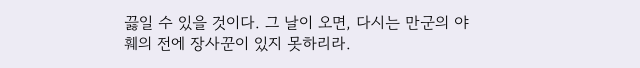끓일 수 있을 것이다. 그 날이 오면, 다시는 만군의 야훼의 전에 장사꾼이 있지 못하리라.